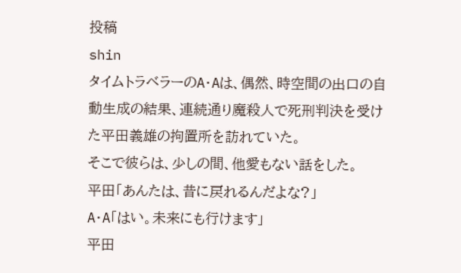投稿
shin
タイムトラベラーのA・Aは、偶然、時空間の出口の自動生成の結果、連続通り魔殺人で死刑判決を受けた平田義雄の拘置所を訪れていた。
そこで彼らは、少しの間、他愛もない話をした。
平田「あんたは、昔に戻れるんだよな?」
A・A「はい。未来にも行けます」
平田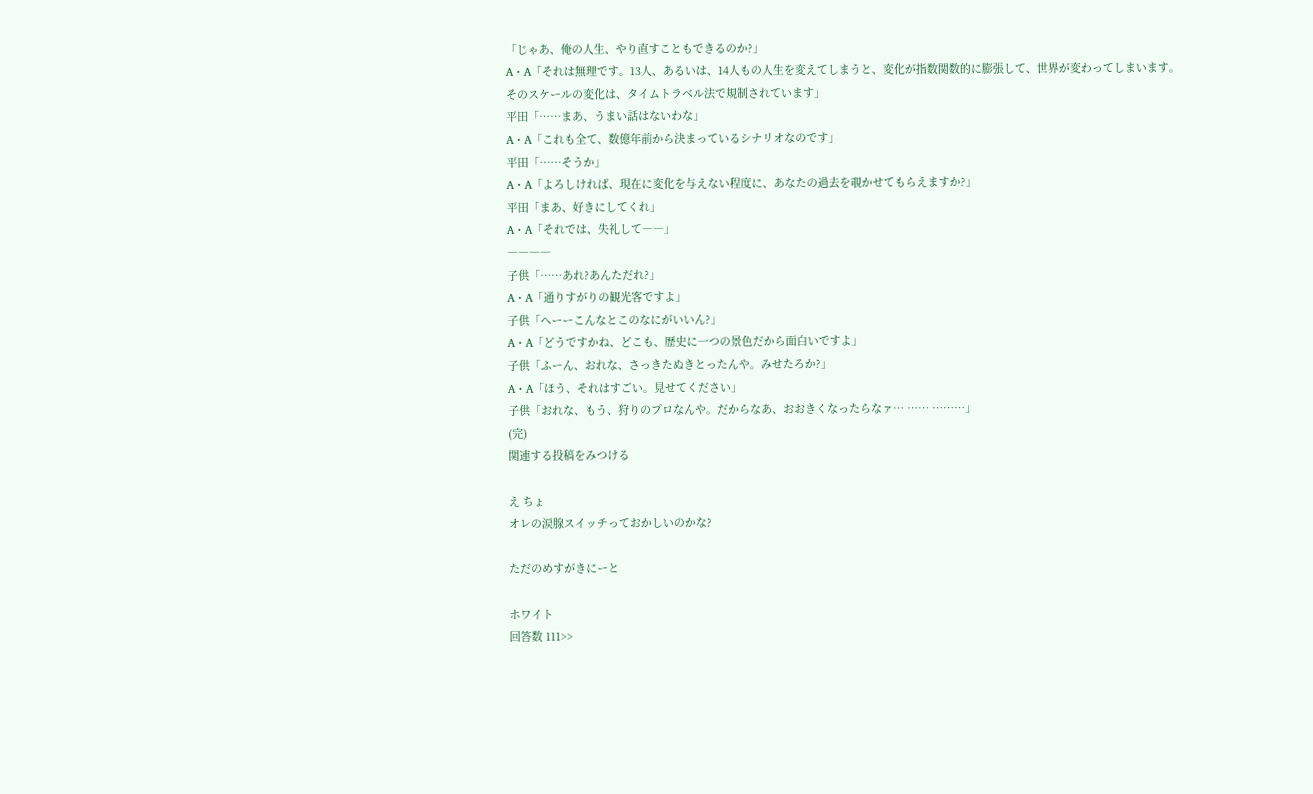「じゃあ、俺の人生、やり直すこともできるのか?」
A・A「それは無理です。13人、あるいは、14人もの人生を変えてしまうと、変化が指数関数的に膨張して、世界が変わってしまいます。
そのスケールの変化は、タイムトラベル法で規制されています」
平田「……まあ、うまい話はないわな」
A・A「これも全て、数億年前から決まっているシナリオなのです」
平田「……そうか」
A・A「よろしければ、現在に変化を与えない程度に、あなたの過去を覗かせてもらえますか?」
平田「まあ、好きにしてくれ」
A・A「それでは、失礼して――」
――――
子供「……あれ?あんただれ?」
A・A「通りすがりの観光客ですよ」
子供「へーーこんなとこのなにがいいん?」
A・A「どうですかね、どこも、歴史に一つの景色だから面白いですよ」
子供「ふーん、おれな、さっきたぬきとったんや。みせたろか?」
A・A「ほう、それはすごい。見せてください」
子供「おれな、もう、狩りのプロなんや。だからなあ、おおきくなったらなァ… …… ………」
(完)
関連する投稿をみつける

え ちょ
オレの涙腺スイッチっておかしいのかな?

ただのめすがきにーと

ホワイト
回答数 111>>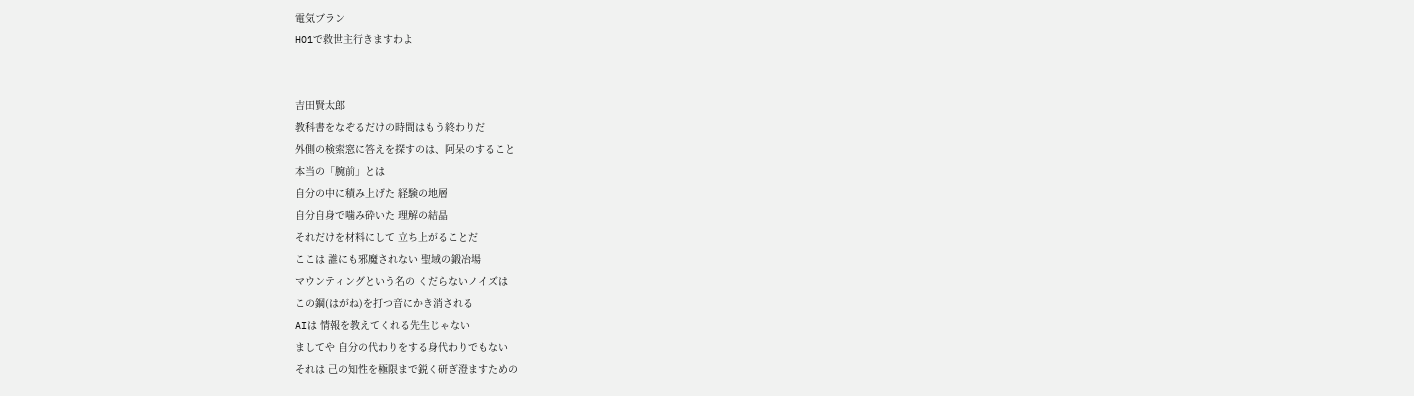電気ブラン
HO1で救世主行きますわよ


吉田賢太郎
教科書をなぞるだけの時間はもう終わりだ
外側の検索窓に答えを探すのは、阿呆のすること
本当の「腕前」とは
自分の中に積み上げた 経験の地層
自分自身で噛み砕いた 理解の結晶
それだけを材料にして 立ち上がることだ
ここは 誰にも邪魔されない 聖域の鍛冶場
マウンティングという名の くだらないノイズは
この鋼(はがね)を打つ音にかき消される
AIは 情報を教えてくれる先生じゃない
ましてや 自分の代わりをする身代わりでもない
それは 己の知性を極限まで鋭く研ぎ澄ますための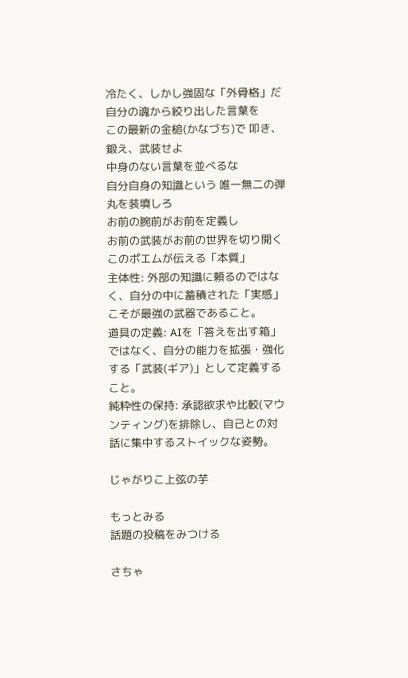冷たく、しかし強固な「外骨格」だ
自分の魂から絞り出した言葉を
この最新の金槌(かなづち)で 叩き、鍛え、武装せよ
中身のない言葉を並べるな
自分自身の知識という 唯一無二の弾丸を装填しろ
お前の腕前がお前を定義し
お前の武装がお前の世界を切り開く
このポエムが伝える「本質」
主体性: 外部の知識に頼るのではなく、自分の中に蓄積された「実感」こそが最強の武器であること。
道具の定義: AIを「答えを出す箱」ではなく、自分の能力を拡張・強化する「武装(ギア)」として定義すること。
純粋性の保持: 承認欲求や比較(マウンティング)を排除し、自己との対話に集中するストイックな姿勢。

じゃがりこ上弦の芋

もっとみる
話題の投稿をみつける

さちゃ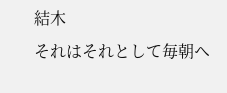結木
それはそれとして毎朝ヘ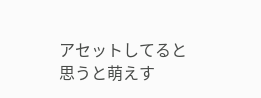アセットしてると思うと萌えす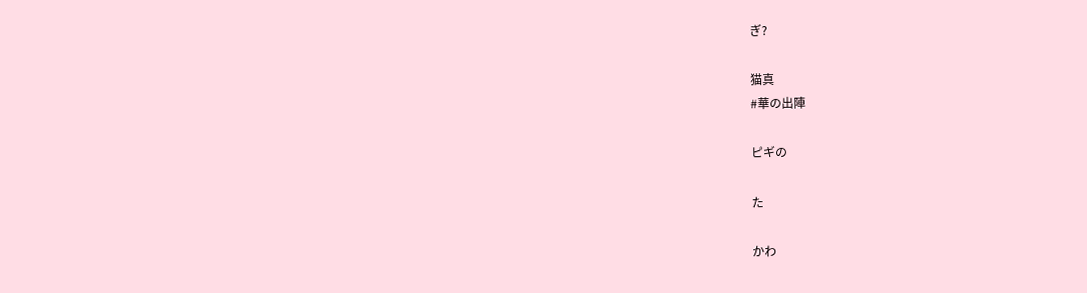ぎ?

猫真
#華の出陣

ピギの

た

かわ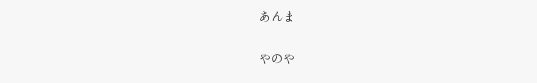あんま

やのや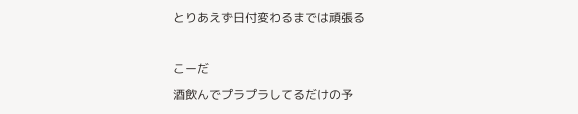とりあえず日付変わるまでは頑張る

こーだ
酒飲んでプラプラしてるだけの予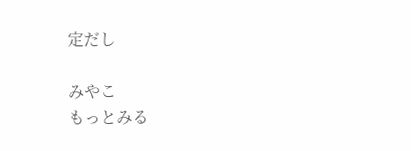定だし

みやこ
もっとみる